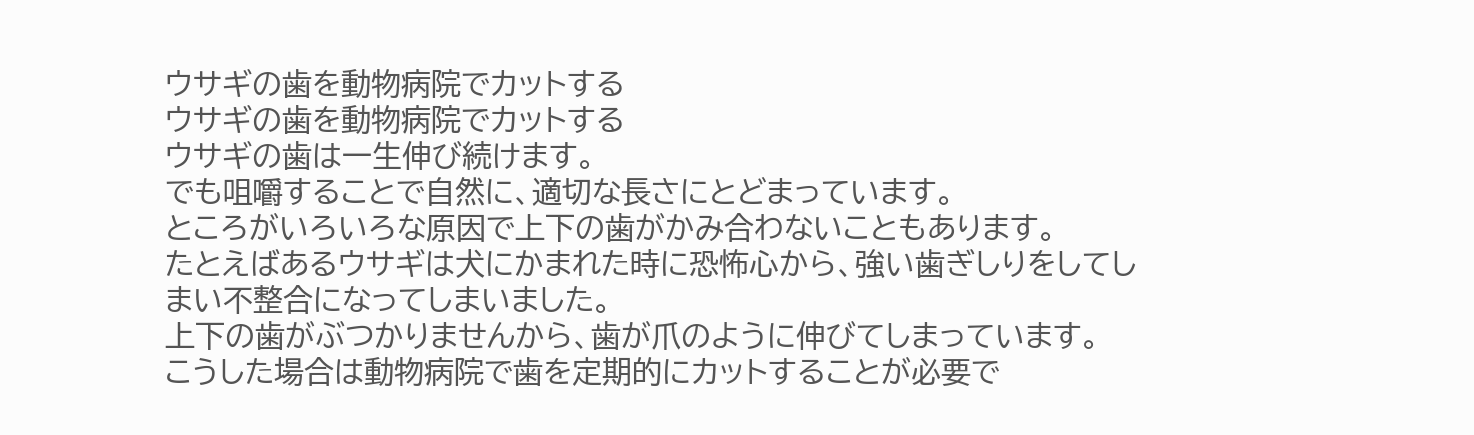ウサギの歯を動物病院でカットする
ウサギの歯を動物病院でカットする
ウサギの歯は一生伸び続けます。
でも咀嚼することで自然に、適切な長さにとどまっています。
ところがいろいろな原因で上下の歯がかみ合わないこともあります。
たとえばあるウサギは犬にかまれた時に恐怖心から、強い歯ぎしりをしてしまい不整合になってしまいました。
上下の歯がぶつかりませんから、歯が爪のように伸びてしまっています。
こうした場合は動物病院で歯を定期的にカットすることが必要で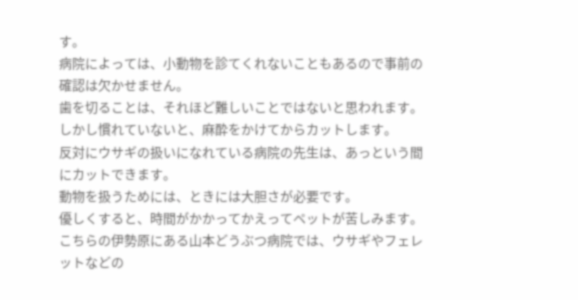す。
病院によっては、小動物を診てくれないこともあるので事前の確認は欠かせません。
歯を切ることは、それほど難しいことではないと思われます。
しかし慣れていないと、麻酔をかけてからカットします。
反対にウサギの扱いになれている病院の先生は、あっという間にカットできます。
動物を扱うためには、ときには大胆さが必要です。
優しくすると、時間がかかってかえってペットが苦しみます。
こちらの伊勢原にある山本どうぶつ病院では、ウサギやフェレットなどの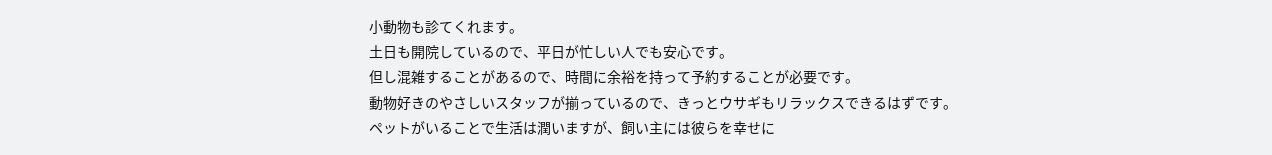小動物も診てくれます。
土日も開院しているので、平日が忙しい人でも安心です。
但し混雑することがあるので、時間に余裕を持って予約することが必要です。
動物好きのやさしいスタッフが揃っているので、きっとウサギもリラックスできるはずです。
ペットがいることで生活は潤いますが、飼い主には彼らを幸せに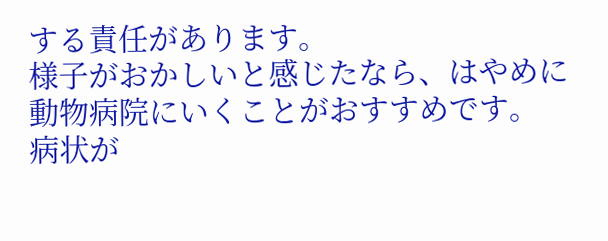する責任があります。
様子がおかしいと感じたなら、はやめに動物病院にいくことがおすすめです。
病状が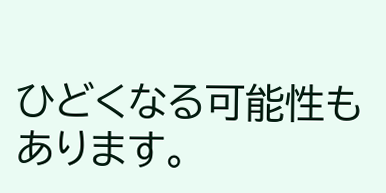ひどくなる可能性もあります。